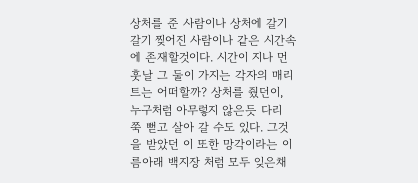상처를 준 사람이나 상처에 갈기 갈기 찢어진 사람이나 같은 시간속에 존재할것이다. 시간이 지나 먼 훗날 그 둘이 가지는 각자의 매리트는 어떠할까? 상처를 줬던이, 누구처럼 아무렇지 않은듯 다리 쭉 뻗고 살아 갈 수도 있다. 그것을 받았던 이 또한 망각이라는 이름아래 백지장 처럼 모두 잊은채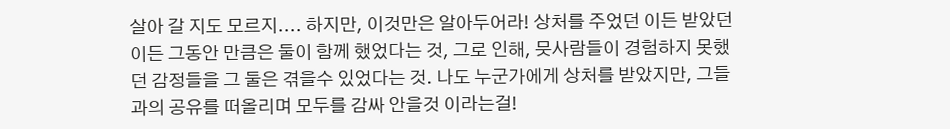살아 갈 지도 모르지.... 하지만, 이것만은 알아두어라! 상처를 주었던 이든 받았던 이든 그동안 만큼은 둘이 함께 했었다는 것, 그로 인해, 뭇사람들이 경험하지 못했던 감정들을 그 둘은 겪을수 있었다는 것. 나도 누군가에게 상처를 받았지만, 그들과의 공유를 떠올리며 모두를 감싸 안을것 이라는걸!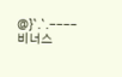@}`.`.---- 비너스